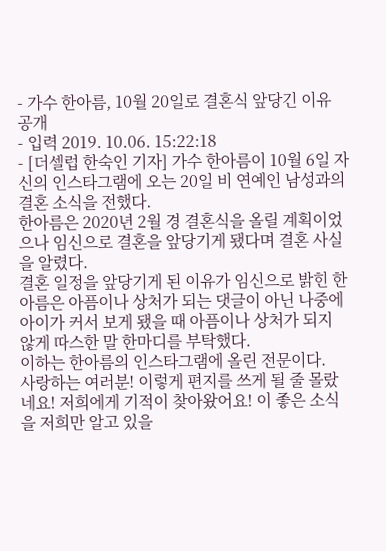- 가수 한아름, 10월 20일로 결혼식 앞당긴 이유 공개
- 입력 2019. 10.06. 15:22:18
- [더셀럽 한숙인 기자] 가수 한아름이 10월 6일 자신의 인스타그램에 오는 20일 비 연예인 남성과의 결혼 소식을 전했다.
한아름은 2020년 2월 경 결혼식을 올릴 계획이었으나 임신으로 결혼을 앞당기게 됐다며 결혼 사실을 알렸다.
결혼 일정을 앞당기게 된 이유가 임신으로 밝힌 한아름은 아픔이나 상처가 되는 댓글이 아닌 나중에 아이가 커서 보게 됐을 때 아픔이나 상처가 되지 않게 따스한 말 한마디를 부탁했다.
이하는 한아름의 인스타그램에 올린 전문이다.
사랑하는 여러분! 이렇게 편지를 쓰게 될 줄 몰랐네요! 저희에게 기적이 찾아왔어요! 이 좋은 소식을 저희만 알고 있을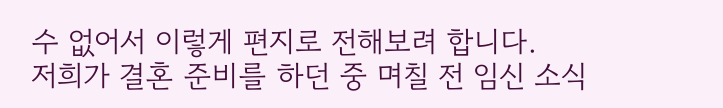수 없어서 이렇게 편지로 전해보려 합니다.
저희가 결혼 준비를 하던 중 며칠 전 임신 소식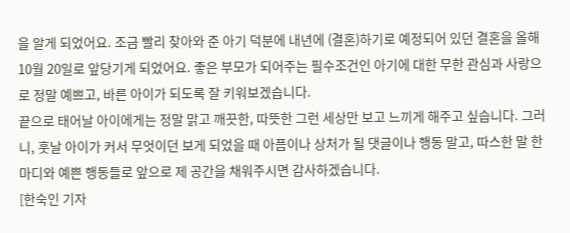을 알게 되었어요. 조금 빨리 찾아와 준 아기 덕분에 내년에 (결혼)하기로 예정되어 있던 결혼을 올해 10월 20일로 앞당기게 되었어요. 좋은 부모가 되어주는 필수조건인 아기에 대한 무한 관심과 사랑으로 정말 예쁘고, 바른 아이가 되도록 잘 키워보겠습니다.
끝으로 태어날 아이에게는 정말 맑고 깨끗한, 따뜻한 그런 세상만 보고 느끼게 해주고 싶습니다. 그러니, 훗날 아이가 커서 무엇이던 보게 되었을 때 아픔이나 상처가 될 댓글이나 행동 말고, 따스한 말 한마디와 예쁜 행동들로 앞으로 제 공간을 채워주시면 감사하겠습니다.
[한숙인 기자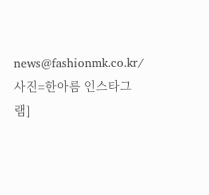news@fashionmk.co.kr/ 사진=한아름 인스타그램]